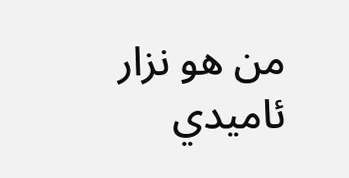من هو نزار ئاميدي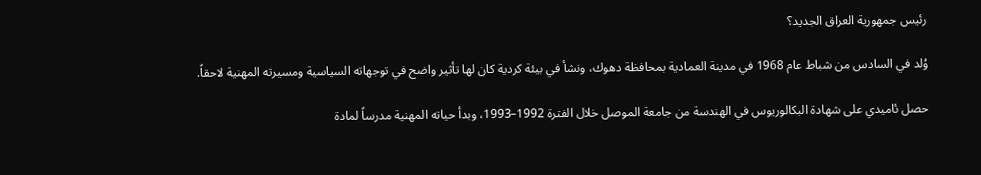رئيس جمهورية العراق الجديد؟

وُلد في السادس من شباط عام 1968 في مدينة العمادية بمحافظة دهوك، ونشأ في بيئة كردية كان لها تأثير واضح في توجهاته السياسية ومسيرته المهنية لاحقاً.

حصل ئاميدي على شهادة البكالوريوس في الهندسة من جامعة الموصل خلال الفترة 1992–1993، وبدأ حياته المهنية مدرساً لمادة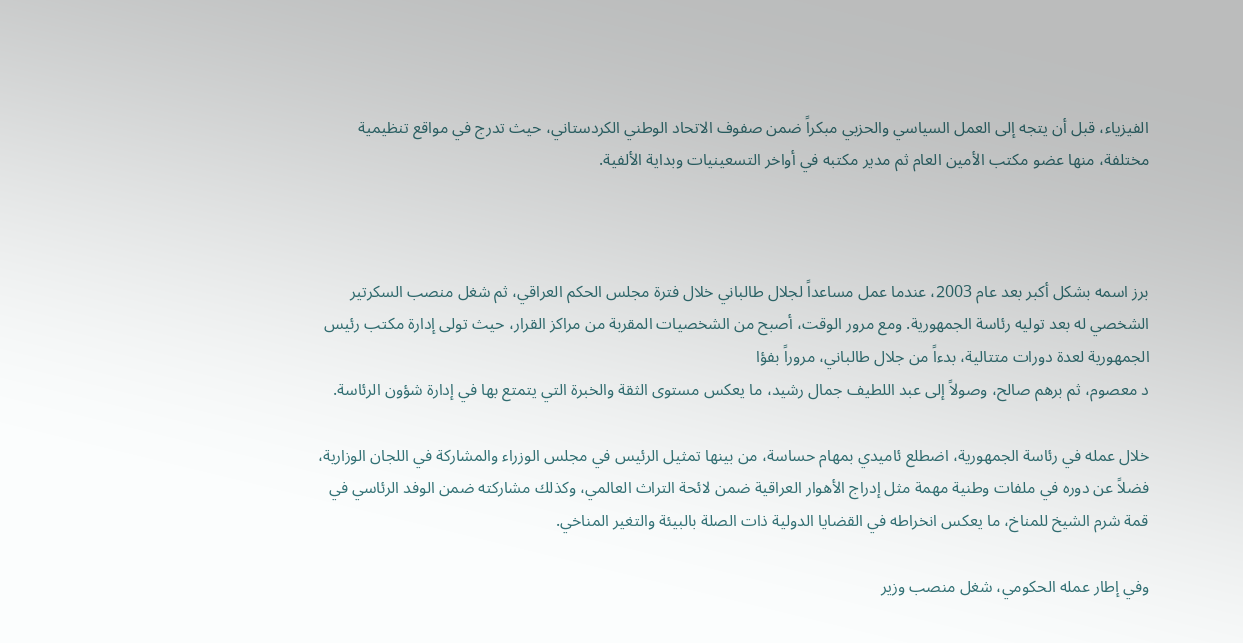الفيزياء، قبل أن يتجه إلى العمل السياسي والحزبي مبكراً ضمن صفوف الاتحاد الوطني الكردستاني، حيث تدرج في مواقع تنظيمية مختلفة، منها عضو مكتب الأمين العام ثم مدير مكتبه في أواخر التسعينيات وبداية الألفية.



برز اسمه بشكل أكبر بعد عام 2003، عندما عمل مساعداً لجلال طالباني خلال فترة مجلس الحكم العراقي، ثم شغل منصب السكرتير الشخصي له بعد توليه رئاسة الجمهورية. ومع مرور الوقت، أصبح من الشخصيات المقربة من مراكز القرار، حيث تولى إدارة مكتب رئيس الجمهورية لعدة دورات متتالية، بدءاً من جلال طالباني، مروراً بفؤا
د معصوم، ثم برهم صالح، وصولاً إلى عبد اللطيف جمال رشيد، ما يعكس مستوى الثقة والخبرة التي يتمتع بها في إدارة شؤون الرئاسة.

خلال عمله في رئاسة الجمهورية، اضطلع ئاميدي بمهام حساسة، من بينها تمثيل الرئيس في مجلس الوزراء والمشاركة في اللجان الوزارية، فضلاً عن دوره في ملفات وطنية مهمة مثل إدراج الأهوار العراقية ضمن لائحة التراث العالمي، وكذلك مشاركته ضمن الوفد الرئاسي في قمة شرم الشيخ للمناخ، ما يعكس انخراطه في القضايا الدولية ذات الصلة بالبيئة والتغير المناخي.

وفي إطار عمله الحكومي، شغل منصب وزير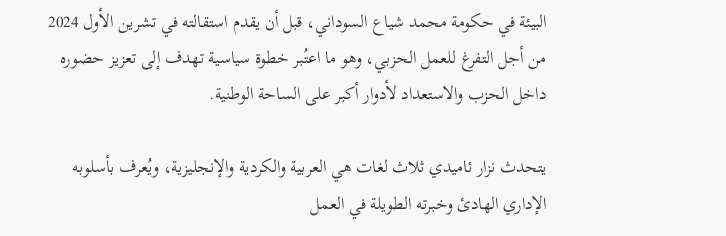البيئة في حكومة محمد شياع السوداني، قبل أن يقدم استقالته في تشرين الأول 2024 من أجل التفرغ للعمل الحزبي، وهو ما اعتُبر خطوة سياسية تهدف إلى تعزيز حضوره داخل الحزب والاستعداد لأدوار أكبر على الساحة الوطنية.

يتحدث نزار ئاميدي ثلاث لغات هي العربية والكردية والإنجليزية، ويُعرف بأسلوبه الإداري الهادئ وخبرته الطويلة في العمل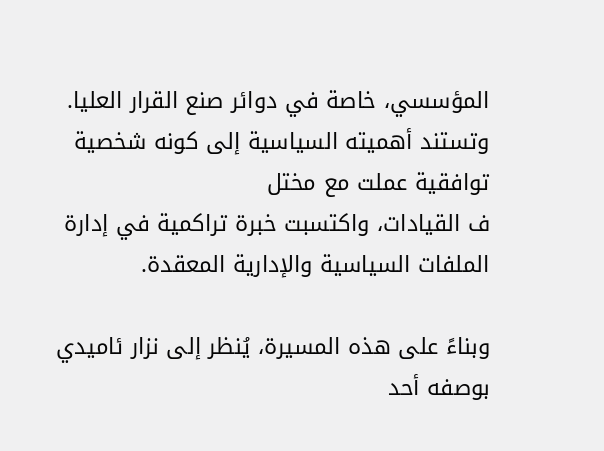المؤسسي، خاصة في دوائر صنع القرار العليا. وتستند أهميته السياسية إلى كونه شخصية توافقية عملت مع مختل
ف القيادات، واكتسبت خبرة تراكمية في إدارة الملفات السياسية والإدارية المعقدة.

وبناءً على هذه المسيرة، يُنظر إلى نزار ئاميدي بوصفه أحد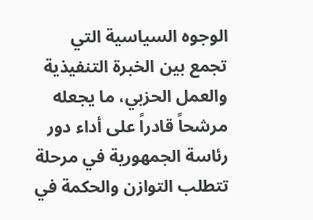الوجوه السياسية التي تجمع بين الخبرة التنفيذية والعمل الحزبي، ما يجعله مرشحاً قادراً على أداء دور رئاسة الجمهورية في مرحلة تتطلب التوازن والحكمة في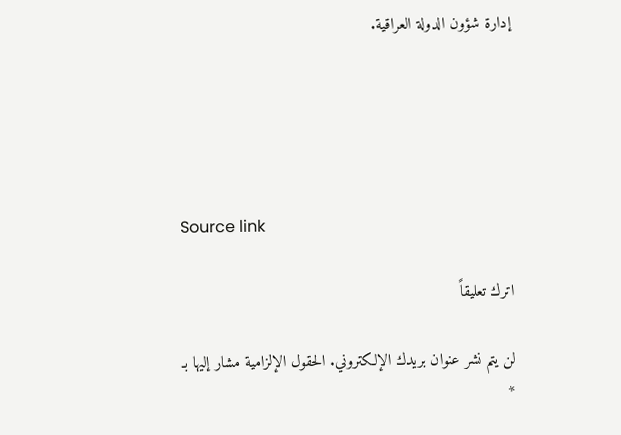إدارة شؤون الدولة العراقية.





Source link

اترك تعليقاً

لن يتم نشر عنوان بريدك الإلكتروني. الحقول الإلزامية مشار إليها بـ *